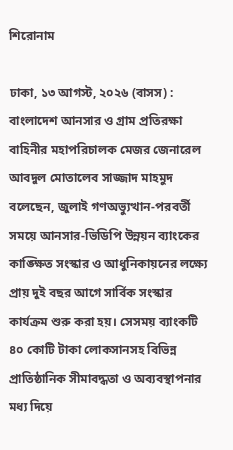শিরোনাম

ঢাকা, ১৩ আগস্ট, ২০২৬ (বাসস) : বাংলাদেশ আনসার ও গ্রাম প্রতিরক্ষা বাহিনীর মহাপরিচালক মেজর জেনারেল আবদুল মোতালেব সাজ্জাদ মাহমুদ বলেছেন, জুলাই গণঅভ্যুত্থান-পরবর্তী সময়ে আনসার-ভিডিপি উন্নয়ন ব্যাংকের কাঙ্ক্ষিত সংস্কার ও আধুনিকায়নের লক্ষ্যে প্রায় দুই বছর আগে সার্বিক সংস্কার কার্যক্রম শুরু করা হয়। সেসময় ব্যাংকটি ৪০ কোটি টাকা লোকসানসহ বিভিন্ন প্রাতিষ্ঠানিক সীমাবদ্ধতা ও অব্যবস্থাপনার মধ্য দিয়ে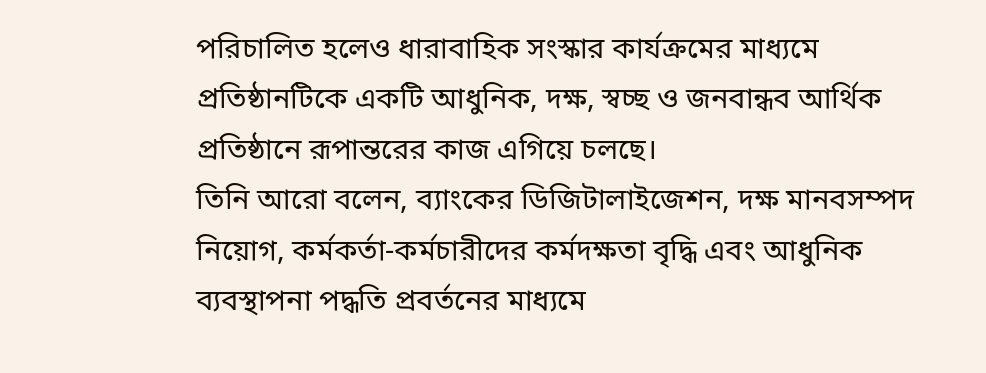পরিচালিত হলেও ধারাবাহিক সংস্কার কার্যক্রমের মাধ্যমে প্রতিষ্ঠানটিকে একটি আধুনিক, দক্ষ, স্বচ্ছ ও জনবান্ধব আর্থিক প্রতিষ্ঠানে রূপান্তরের কাজ এগিয়ে চলছে।
তিনি আরো বলেন, ব্যাংকের ডিজিটালাইজেশন, দক্ষ মানবসম্পদ নিয়োগ, কর্মকর্তা-কর্মচারীদের কর্মদক্ষতা বৃদ্ধি এবং আধুনিক ব্যবস্থাপনা পদ্ধতি প্রবর্তনের মাধ্যমে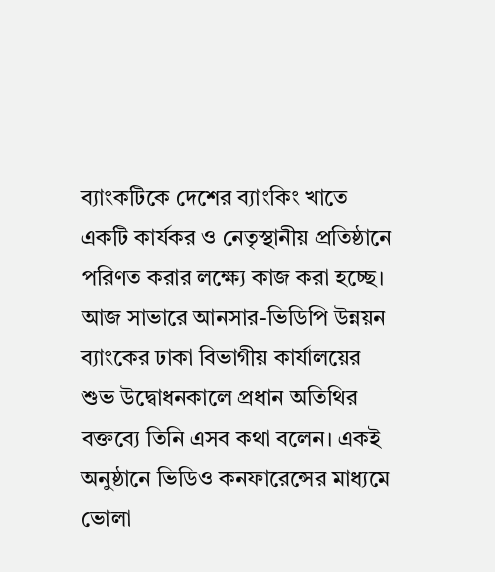ব্যাংকটিকে দেশের ব্যাংকিং খাতে একটি কার্যকর ও নেতৃস্থানীয় প্রতিষ্ঠানে পরিণত করার লক্ষ্যে কাজ করা হচ্ছে।
আজ সাভারে আনসার-ভিডিপি উন্নয়ন ব্যাংকের ঢাকা বিভাগীয় কার্যালয়ের শুভ উদ্বোধনকালে প্রধান অতিথির বক্তব্যে তিনি এসব কথা বলেন। একই অনুষ্ঠানে ভিডিও কনফারেন্সের মাধ্যমে ভোলা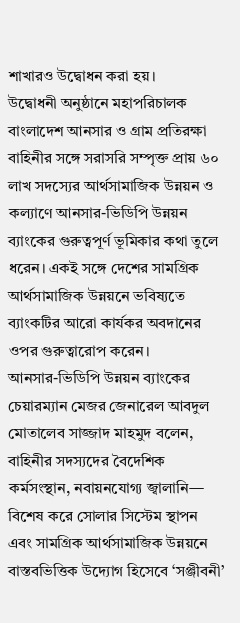শাখারও উদ্বোধন করা হয়।
উদ্বোধনী অনুষ্ঠানে মহাপরিচালক বাংলাদেশ আনসার ও গ্রাম প্রতিরক্ষা বাহিনীর সঙ্গে সরাসরি সম্পৃক্ত প্রায় ৬০ লাখ সদস্যের আর্থসামাজিক উন্নয়ন ও কল্যাণে আনসার-ভিডিপি উন্নয়ন ব্যাংকের গুরুত্বপূর্ণ ভূমিকার কথা তুলে ধরেন। একই সঙ্গে দেশের সামগ্রিক আর্থসামাজিক উন্নয়নে ভবিষ্যতে ব্যাংকটির আরো কার্যকর অবদানের ওপর গুরুত্বারোপ করেন।
আনসার-ভিডিপি উন্নয়ন ব্যাংকের চেয়ারম্যান মেজর জেনারেল আবদুল মোতালেব সাজ্জাদ মাহমুদ বলেন, বাহিনীর সদস্যদের বৈদেশিক কর্মসংস্থান, নবায়নযোগ্য জ্বালানি— বিশেষ করে সোলার সিস্টেম স্থাপন এবং সামগ্রিক আর্থসামাজিক উন্নয়নে বাস্তবভিত্তিক উদ্যোগ হিসেবে ‘সঞ্জীবনী’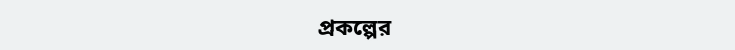প্রকল্পের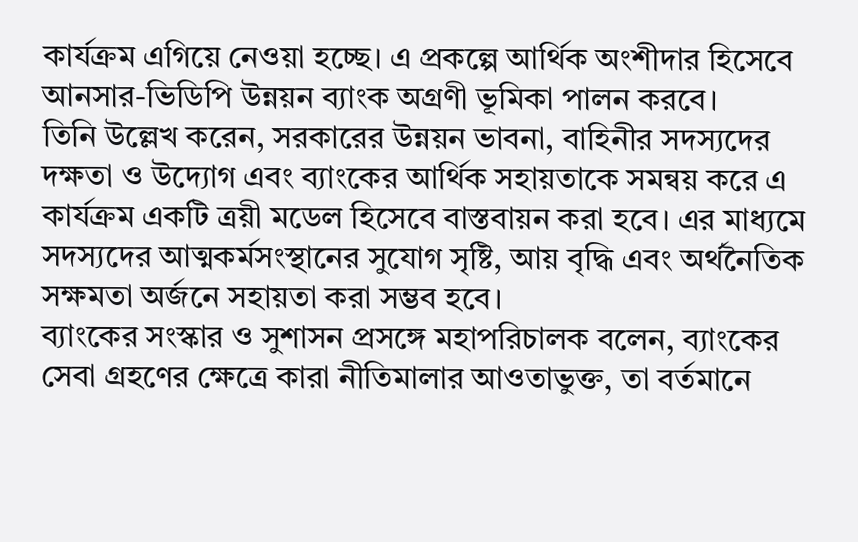কার্যক্রম এগিয়ে নেওয়া হচ্ছে। এ প্রকল্পে আর্থিক অংশীদার হিসেবে আনসার-ভিডিপি উন্নয়ন ব্যাংক অগ্রণী ভূমিকা পালন করবে।
তিনি উল্লেখ করেন, সরকারের উন্নয়ন ভাবনা, বাহিনীর সদস্যদের দক্ষতা ও উদ্যোগ এবং ব্যাংকের আর্থিক সহায়তাকে সমন্বয় করে এ কার্যক্রম একটি ত্রয়ী মডেল হিসেবে বাস্তবায়ন করা হবে। এর মাধ্যমে সদস্যদের আত্মকর্মসংস্থানের সুযোগ সৃষ্টি, আয় বৃদ্ধি এবং অর্থনৈতিক সক্ষমতা অর্জনে সহায়তা করা সম্ভব হবে।
ব্যাংকের সংস্কার ও সুশাসন প্রসঙ্গে মহাপরিচালক বলেন, ব্যাংকের সেবা গ্রহণের ক্ষেত্রে কারা নীতিমালার আওতাভুক্ত, তা বর্তমানে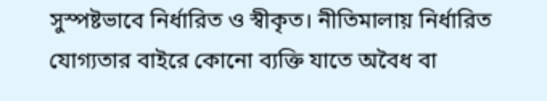সুস্পষ্টভাবে নির্ধারিত ও স্বীকৃত। নীতিমালায় নির্ধারিত যোগ্যতার বাইরে কোনো ব্যক্তি যাতে অবৈধ বা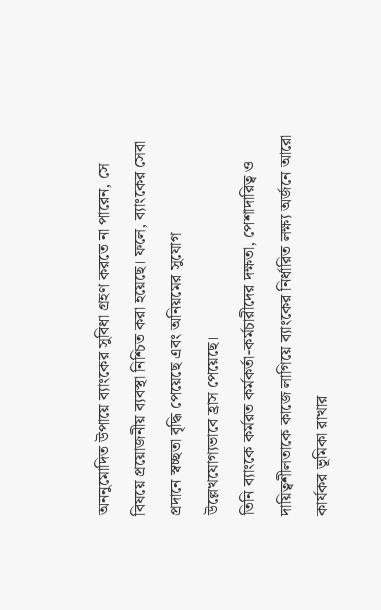অননুমোদিত উপায়ে ব্যাংকের সুবিধা গ্রহণ করতে না পারেন, সে বিষয়ে প্রয়োজনীয় ব্যবস্থা নিশ্চিত করা হয়েছে। ফলে, ব্যাংকের সেবা প্রদানে স্বচ্ছতা বৃদ্ধি পেয়েছে এবং অনিয়মের সুযোগ উল্লেখযোগ্যভাবে হ্রাস পেয়েছে।
তিনি ব্যাংকে কর্মরত কর্মকর্তা-কর্মচারীদের দক্ষতা, পেশাদারিত্ব ও দায়িত্বশীলতাকে কাজে লাগিয়ে ব্যাংকের নির্ধারিত লক্ষ্য অর্জনে আরো কার্যকর ভূমিকা রাখার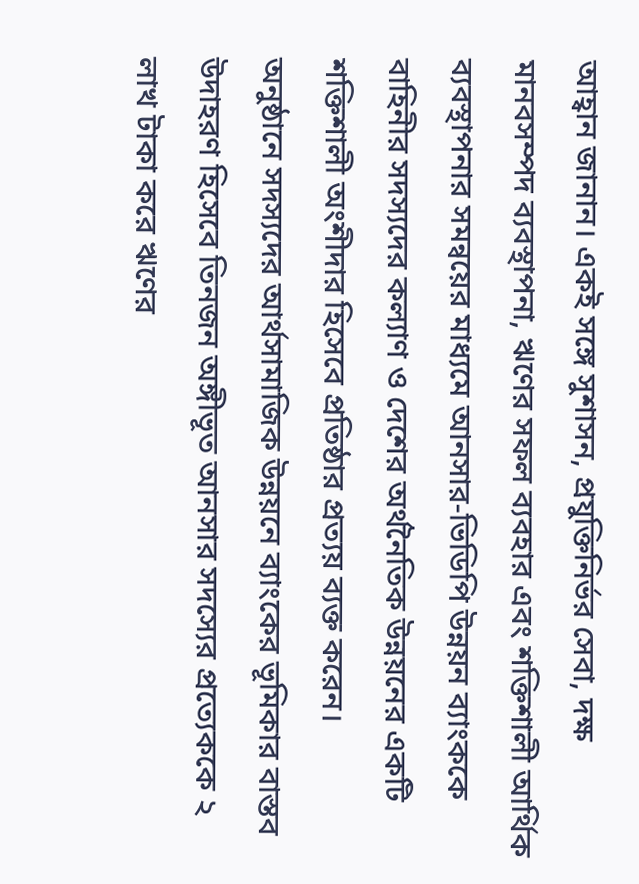আহ্বান জানান। একই সঙ্গে সুশাসন, প্রযুক্তিনির্ভর সেবা, দক্ষ মানবসম্পদ ব্যবস্থাপনা, ঋণের সফল ব্যবহার এবং শক্তিশালী আর্থিক ব্যবস্থাপনার সমন্বয়ের মাধ্যমে আনসার-ভিডিপি উন্নয়ন ব্যাংককে বাহিনীর সদস্যদের কল্যাণ ও দেশের অর্থনৈতিক উন্নয়নের একটি শক্তিশালী অংশীদার হিসেবে প্রতিষ্ঠার প্রত্যয় ব্যক্ত করেন।
অনুষ্ঠানে সদস্যদের আর্থসামাজিক উন্নয়নে ব্যাংকের ভূমিকার বাস্তব উদাহরণ হিসেবে তিনজন অঙ্গীভূত আনসার সদস্যের প্রত্যেককে ২ লাখ টাকা করে ঋণের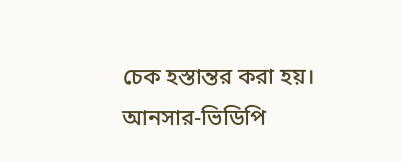চেক হস্তান্তর করা হয়।
আনসার-ভিডিপি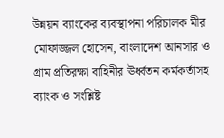উন্নয়ন ব্যাংকের ব্যবস্থাপনা পরিচালক মীর মোফাজ্জল হোসেন, বাংলাদেশ আনসার ও গ্রাম প্রতিরক্ষা বাহিনীর ঊর্ধ্বতন কর্মকর্তাসহ ব্যাংক ও সংশ্লিষ্ট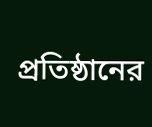প্রতিষ্ঠানের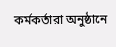কর্মকর্তারা অনুষ্ঠানে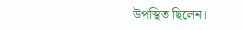উপস্থিত ছিলেন।